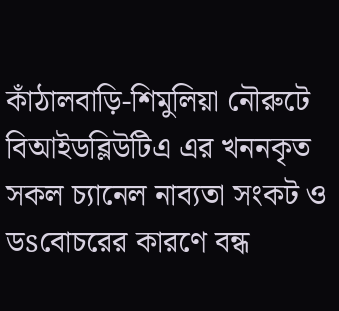কাঁঠালবাড়ি-শিমুলিয়া নৌরুটে বিআইডব্লিউটিএ এর খননকৃত সকল চ্যানেল নাব্যতা সংকট ও ডsবোচরের কারণে বন্ধ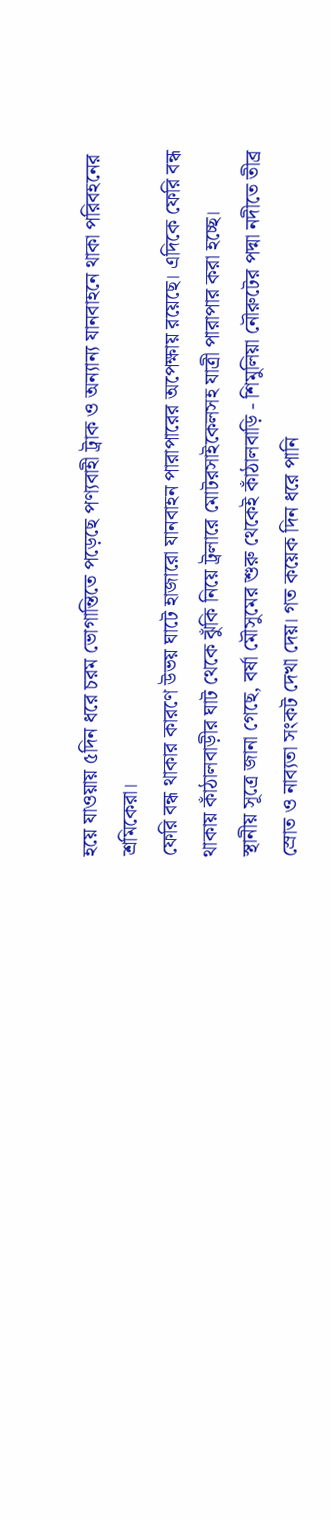হয়ে যাওয়ায় ৫দিন ধরে চরম ভোগান্তিতে পড়েছে পণ্যবাহী ট্রাক ও অন্যান্য যানবাহনে থাকা পরিবহনের শ্রমিকেরা।
ফেরি বন্ধ থাকার কারণে উভয় ঘাটে হাজারো যানবাহন পারাপারের অপেক্ষায় রয়েছে। এদিকে ফেরি বন্ধ থাকায় কাঁঠালবাড়ীর ঘাট থেকে ঝুঁকি নিয়ে ট্রলারে মোটরসাইকেলসহ যাত্রী পারাপার করা হচ্ছে।
স্থানীয় সূত্রে জানা গেছে, বর্ষা মৌসুমের শুরু থেকেই কাঁঠালবাড়ি - শিমুলিয়া নৌরুটের পদ্মা নদীতে তীব্র স্রোত ও নাব্যতা সংকট দেখা দেয়। গত কয়েক দিন ধরে পানি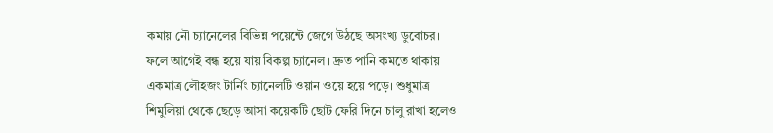কমায় নৌ চ্যানেলের বিভিন্ন পয়েন্টে জেগে উঠছে অসংখ্য ডুবোচর। ফলে আগেই বন্ধ হয়ে যায় বিকল্প চ্যানেল। দ্রুত পানি কমতে থাকায় একমাত্র লৌহজং টার্নিং চ্যানেলটি ওয়ান ওয়ে হয়ে পড়ে। শুধুমাত্র শিমুলিয়া থেকে ছেড়ে আসা কয়েকটি ছোট ফেরি দিনে চালু রাখা হলেও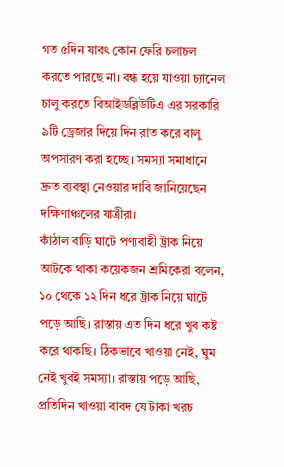গত ৫দিন যাবৎ কোন ফেরি চলাচল করতে পারছে না। বন্ধ হয়ে যাওয়া চ্যানেল চালু করতে বিআইডব্লিউটিএ এর সরকারি ৯টি ড্রেজার দিয়ে দিন রাত করে বালু অপসারণ করা হচ্ছে। সমস্যা সমাধানে দ্রুত ব্যবস্থা নেওয়ার দাবি জানিয়েছেন দক্ষিণাঞ্চলের যাত্রীরা।
কাঁঠাল বাড়ি ঘাটে পণ্যবাহী ট্রাক নিয়ে আটকে থাকা কয়েকজন শ্রমিকেরা বলেন, ১০ থেকে ১২ দিন ধরে ট্রাক নিয়ে ঘাটে পড়ে আছি। রাস্তায় এত দিন ধরে খুব কষ্ট করে থাকছি। ঠিকভাবে খাওয়া নেই, ঘুম নেই খুবই সমস্যা। রাস্তায় পড়ে আছি, প্রতিদিন খাওয়া বাবদ যে টাকা খরচ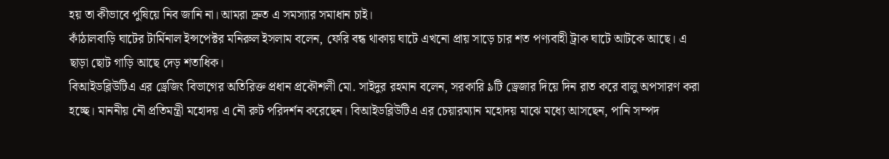হয় তা কীভাবে পুষিয়ে নিব জানি না। আমরা দ্রুত এ সমস্যার সমাধান চাই।
কাঁঠালবাড়ি ঘাটের টার্মিনাল ইন্সপেক্টর মনিরুল ইসলাম বলেন, ফেরি বন্ধ থাকায় ঘাটে এখনো প্রায় সাড়ে চার শত পণ্যবাহী ট্রাক ঘাটে আটকে আছে। এ ছাড়া ছোট গাড়ি আছে দেড় শতাধিক।
বিআইডব্লিউটিএ এর ড্রেজিং বিভাগের অতিরিক্ত প্রধান প্রকৌশলী মো. সাইদুর রহমান বলেন, সরকারি ৯টি ড্রেজার দিয়ে দিন রাত করে বালু অপসারণ করা হচ্ছে। মাননীয় নৌ প্রতিমন্ত্রী মহোদয় এ নৌ রুট পরিদর্শন করেছেন। বিআইডব্লিউটিএ এর চেয়ারম্যান মহোদয় মাঝে মধ্যে আসছেন, পানি সম্পদ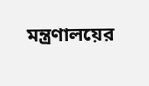মন্ত্রণালয়ের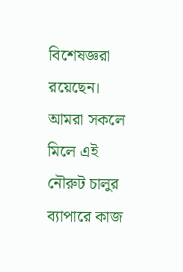বিশেষজ্ঞরা রয়েছেন। আমরা সকলে মিলে এই নৌরুট চালুর ব্যাপারে কাজ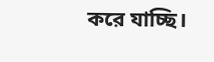করে যাচ্ছি।